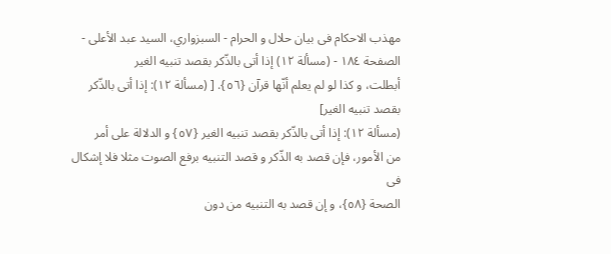مهذب الاحکام فی بیان حلال و الحرام - السبزواري، السيد عبد الأعلى - الصفحة ١٨٤ - (مسألة ١٢) إذا أتی بالذّکر بقصد تنبیه الغیر
أبطلت، و کذا لو لم یعلم أنّها قرآن {٥٦}. [ (مسألة ١٢): إذا أتی بالذّکر بقصد تنبیه الغیر]
(مسألة ١٢): إذا أتی بالذّکر بقصد تنبیه الغیر {٥٧} و الدلالة علی أمر
من الأمور، فإن قصد به الذّکر و قصد التنبیه برفع الصوت مثلا فلا إشکال فی
الصحة {٥٨}، و إن قصد به التنبیه من دون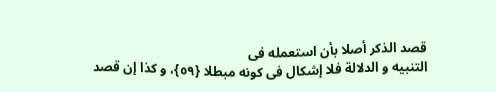قصد الذکر أصلا بأن استعمله فی
التنبیه و الدلالة فلا إشکال فی کونه مبطلا {٥٩}، و کذا إن قصد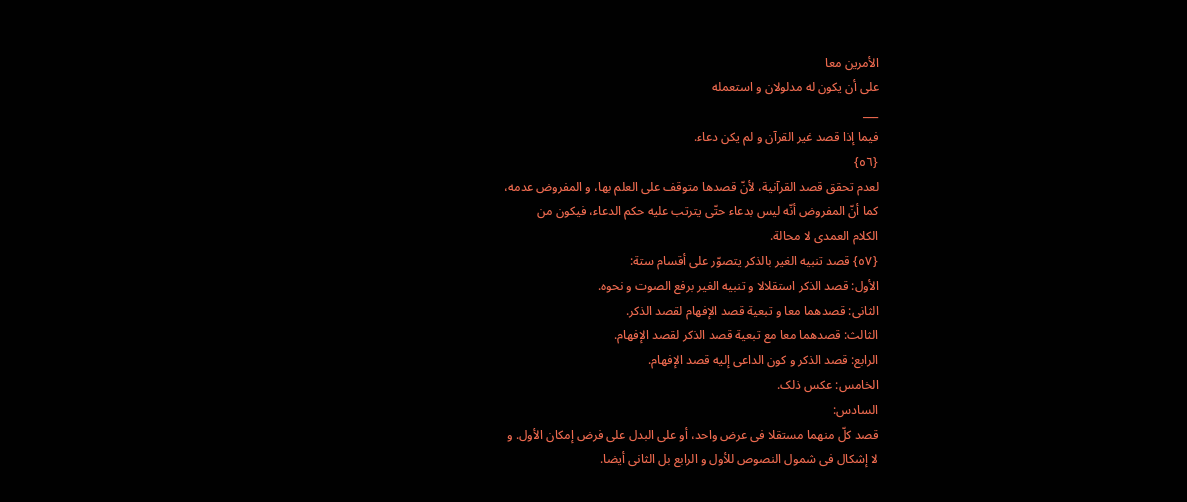الأمرین معا
علی أن یکون له مدلولان و استعمله
___
فیما إذا قصد غیر القرآن و لم یکن دعاء.
{٥٦}
لعدم تحقق قصد القرآنیة، لأنّ قصدها متوقف علی العلم بها، و المفروض عدمه،
کما أنّ المفروض أنّه لیس بدعاء حتّی یترتب علیه حکم الدعاء، فیکون من
الکلام العمدی لا محالة.
{٥٧} قصد تنبیه الغیر بالذکر یتصوّر علی أقسام ستة:
الأول: قصد الذکر استقلالا و تنبیه الغیر برفع الصوت و نحوه.
الثانی: قصدهما معا و تبعیة قصد الإفهام لقصد الذکر.
الثالث: قصدهما معا مع تبعیة قصد الذکر لقصد الإفهام.
الرابع: قصد الذکر و کون الداعی إلیه قصد الإفهام.
الخامس: عکس ذلک.
السادس:
قصد کلّ منهما مستقلا فی عرض واحد، أو علی البدل علی فرض إمکان الأول. و
لا إشکال فی شمول النصوص للأول و الرابع بل الثانی أیضا.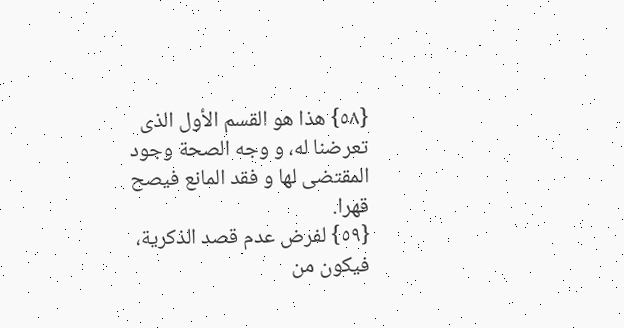{٥٨} هذا هو القسم الأول الذی تعرضنا له، و وجه الصحة وجود المقتضی لها و فقد المانع فیصح قهرا.
{٥٩} لفرض عدم قصد الذکریة، فیکون من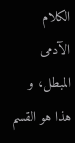الکلام الآدمی المبطل، و هذا هو القسم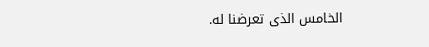الخامس الذی تعرضنا له.